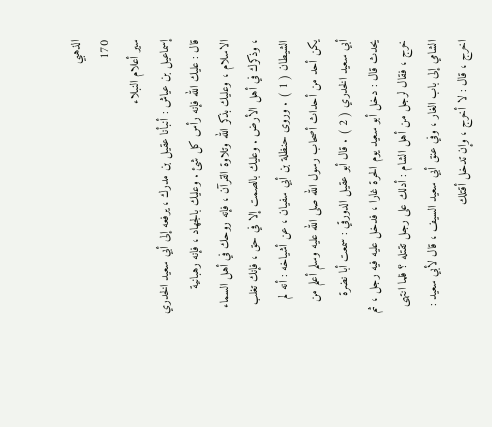الذهبي
170
سير أعلام النبلاء
إسماعيل بن عياش : أنبأنا عقيل بن مدرك ، يرفعه إلى أبي سعيد الخدري قال : عليك الله فإنه رأس كل شئ . وعليك بالجهاد ، فإنه رهبانية الاسلام ، وعليك بذكر الله وتلاوة القرآن ، فإنه روحك في أهل السماء ، وذكرك في أهل الأرض . وعليك بالصمت إلا في حق ، فإنك تغلب الشيطان ( 1 ) . وروى حنظلة بن أبي سفيان ، عن أشياخه : أنه لم يكن أحد من أحداث أصحاب رسول الله صلى الله عليه وسلم أعلم من أبي سعيد الخدري ( 2 ) . قال أبو عقيل الدورقي : سمعت أبا نضرة يحدث قال : دخل أبو سعيد يوم الحرة غارا ، فدخل عليه فيه رجل ، ثم خرج ، فقال لرجل من أهل الشام : أدلك على رجل تقتله ؟ فلما انتهى الشامي إلى باب الغار ، وفي عنق أبي سعيد السيف ، قال لأبي سعيد : اخرج ، قال : لا أخرج ، وإن تدخل أقتلك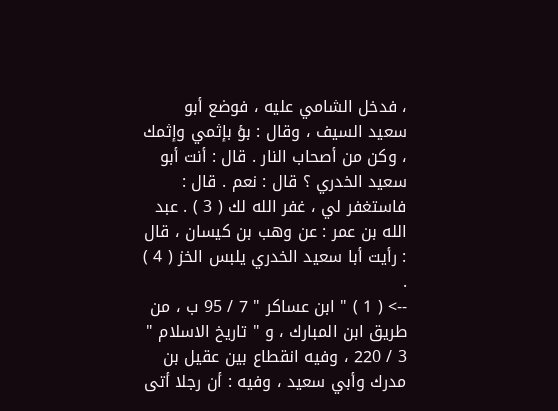، فدخل الشامي عليه ، فوضع أبو سعيد السيف ، وقال : بؤ بإثمي وإثمك ، وكن من أصحاب النار . قال : أنت أبو سعيد الخدري ؟ قال : نعم . قال : فاستغفر لي ، غفر الله لك ( 3 ) . عبد الله بن عمر : عن وهب بن كيسان ، قال : رأيت أبا سعيد الخدري يلبس الخز ( 4 ) .
--> ( 1 ) " ابن عساكر " 7 / 95 ب ، من طريق ابن المبارك ، و " تاريخ الاسلام " 3 / 220 ، وفيه انقطاع بين عقيل بن مدرك وأبي سعيد ، وفيه : أن رجلا أتى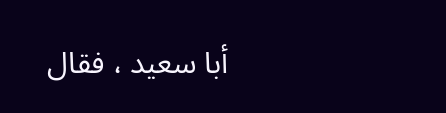أبا سعيد ، فقال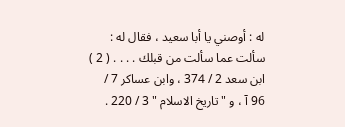له : أوصني يا أبا سعيد ، فقال له : سألت عما سألت من قبلك . . . . ( 2 ) ابن سعد 2 / 374 ، وابن عساكر 7 / 96 آ ، و " تاريخ الاسلام " 3 / 220 .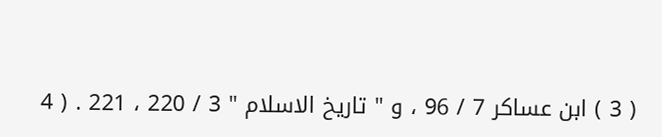( 3 ) ابن عساكر 7 / 96 ، و " تاريخ الاسلام " 3 / 220 ، 221 . ( 4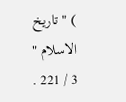) " تاريخ الاسلام " 3 / 221 .